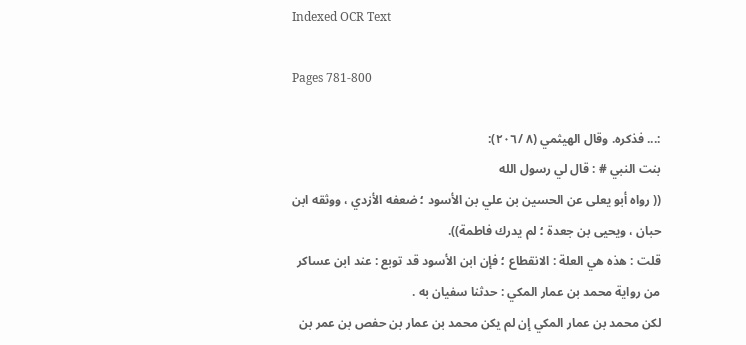Indexed OCR Text

Pages 781-800

:... فذكره. وقال الهيثمي (٨ /٢٠٦):
بنت النبي # : قال لي رسول الله
(( رواه أبو يعلى عن الحسين بن علي بن الأسود ؛ ضعفه الأزدي ، ووثقه ابن
حبان ، ويحيى بن جعدة ؛ لم يدرك فاطمة)).
قلت : هذه هي العلة : الانقطاع ؛ فإن ابن الأسود قد توبع : عند ابن عساكر
من رواية محمد بن عمار المكي : حدثنا سفيان به .
لكن محمد بن عمار المكي إن لم يكن محمد بن عمار بن حفص بن عمر بن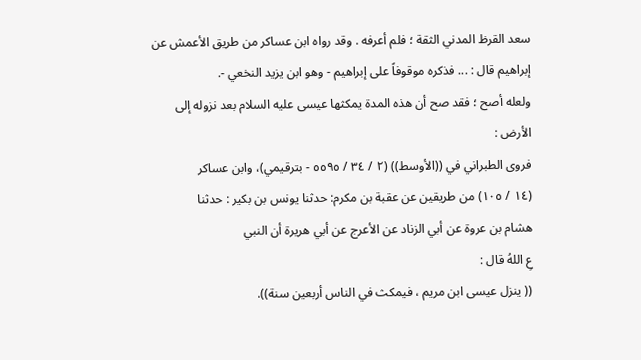سعد القرظ المدني الثقة ؛ فلم أعرفه . وقد رواه ابن عساكر من طريق الأعمش عن
إبراهيم قال : ... فذكره موقوفاً على إبراهيم - وهو ابن يزيد النخعي -.
ولعله أصح ؛ فقد صح أن هذه المدة يمكثها عيسى عليه السلام بعد نزوله إلى
الأرض :
فروى الطبراني في ((الأوسط)) (٢ / ٣٤ / ٥٥٩٥ - بترقيمي)، وابن عساكر
(١٤ / ١٠٥) من طريقين عن عقبة بن مكرم: حدثنا يونس بن بكير : حدثنا
هشام بن عروة عن أبي الزناد عن الأعرج عن أبي هريرة أن النبي
عِ اللهُ قال :
(( ينزل عيسى ابن مريم ، فيمكث في الناس أربعين سنة)).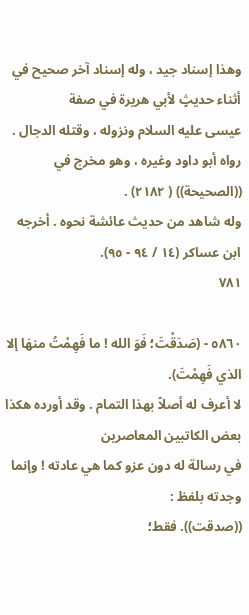وهذا إسناد جيد ، وله إسناد آخر صحيح في أثناء حديثٍ لأبي هريرة في صفة
عيسى عليه السلام ونزوله ، وقتله الدجال . رواه أبو داود وغيره ، وهو مخرج في
((الصحيحة)) ( ٢١٨٢) .
وله شاهد من حديث عائشة نحوه . أخرجه ابن عساكر (١٤ / ٩٤ - ٩٥).
٧٨١

٥٨٦٠ - (صَدَقْتَ؛ فَوَ الله ! ما فَهِمْتُ منهَا إلا الذي فَهِمْتَ).
لا أعرف له أصلاً بهذا التمام . وقد أورده هكذا بعض الكاتبين المعاصرين
في رسالة له دون عزو كما هي عادته ! وإنما وجدته بلفظ :
((صدقت)). فقط؛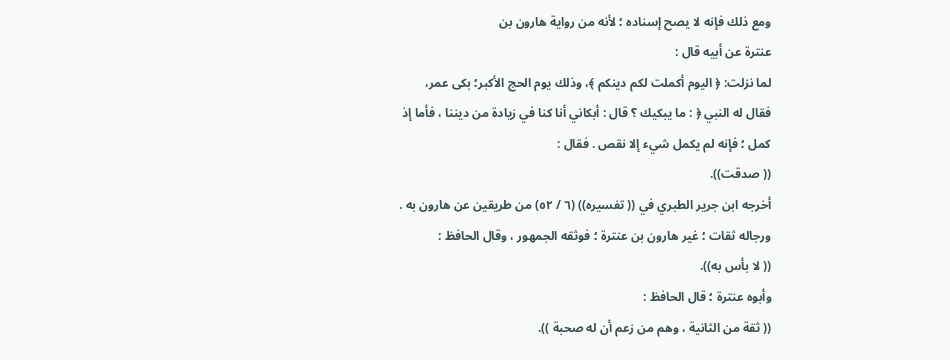ومع ذلك فإنه لا يصح إسناده ؛ لأنه من رواية هارون بن
عنترة عن أبيه قال :
لما نزلت: ﴿ اليوم أكملت لكم دينكم ﴾، وذلك يوم الحج الأكبر؛ بكى عمر،
فقال له النبي ﴿ : ما يبكيك ؟ قال : أبكاني أنا كنا في زيادة من ديننا ، فأما إذ
كمل ؛ فإنه لم يكمل شيء إلا نقص . فقال :
(( صدقت)).
أخرجه ابن جرير الطبري في (( تفسيره)) (٦ / ٥٢) من طريقين عن هارون به .
ورجاله ثقات ؛ غير هارون بن عنترة ؛ فوثقه الجمهور ، وقال الحافظ :
(( لا بأس به)).
وأبوه عنترة ؛ قال الحافظ :
(( ثقة من الثانية ، وهم من زعم أن له صحبة )).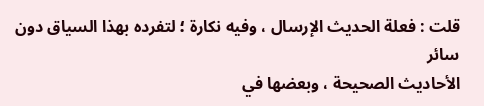قلت : فعلة الحدیث الإرسال ، وفيه نكارة ؛ لتفردہ بهذا السياق دون سائر
الأحاديث الصحيحة ، وبعضها في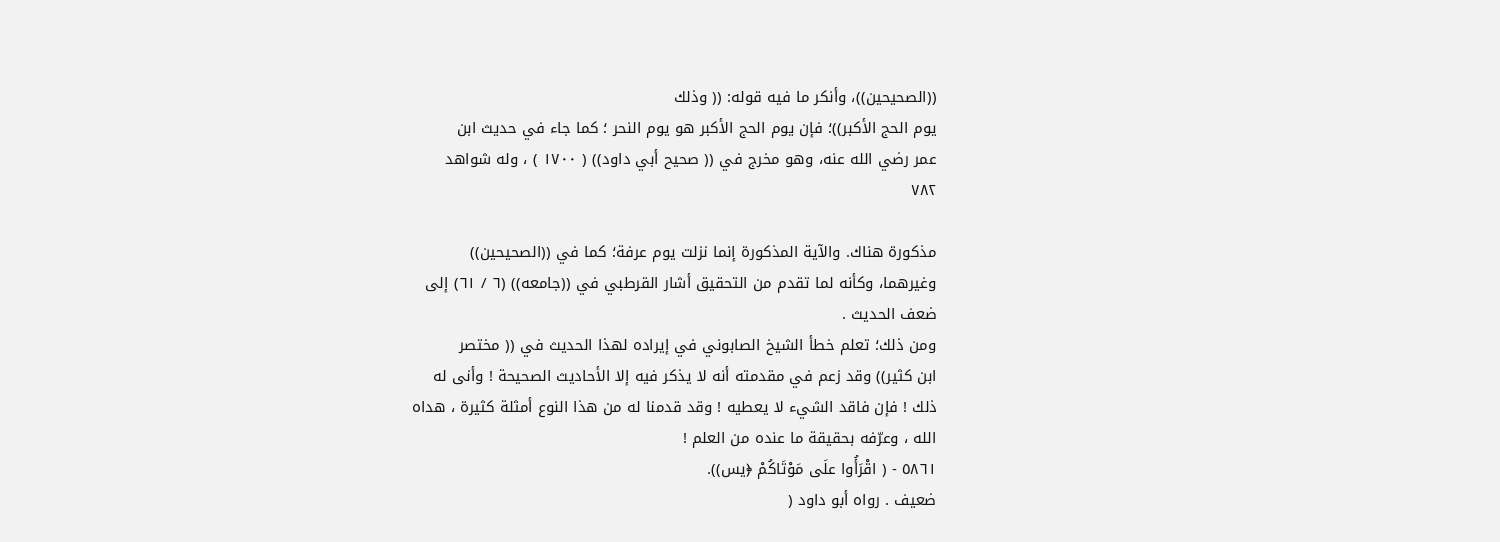((الصحيحين))، وأنكر ما فيه قوله: (( وذلك
يوم الحج الأكبر))؛ فإن يوم الحج الأكبر هو يوم النحر ؛ كما جاء في حديث ابن
عمر رضي الله عنه، وهو مخرج في (( صحيح أبي داود)) ( ١٧٠٠ ) ، وله شواهد
٧٨٢

مذكورة هناك. والآية المذكورة إنما نزلت يوم عرفة؛ كما في ((الصحيحين))
وغيرهما، وكأنه لما تقدم من التحقيق أشار القرطبي في ((جامعه)) (٦ / ٦١) إلى
ضعف الحديث .
ومن ذلك؛ تعلم خطأ الشيخ الصابوني في إيراده لهذا الحديث في (( مختصر
ابن كثير)) وقد زعم في مقدمته أنه لا يذكر فيه إلا الأحاديث الصحيحة ! وأنى له
ذلك ! فإن فاقد الشيء لا يعطيه ! وقد قدمنا له من هذا النوع أمثلة كثيرة ، هداه
الله ، وعرّفه بحقيقة ما عنده من العلم !
٥٨٦١ - ( اقْرَأُوا علَى مَوْتَاكُمْ ﴿يس)).
ضعيف . رواه أبو داود (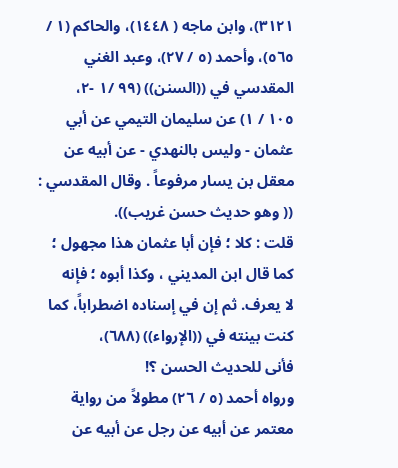٣١٢١)، وابن ماجه ( ١٤٤٨)، والحاكم (١ /
٥٦٥)، وأحمد (٥ / ٢٧)، وعبد الغني المقدسي في ((السنن)) (٩٩ /١ -٢،
١٠٥ / ١) عن سليمان التيمي عن أبي عثمان - وليس بالنهدي - عن أبيه عن
معقل بن يسار مرفوعاً . وقال المقدسي :
(( وهو حديث حسن غريب)).
قلت : كلا ؛ فإن أبا عثمان هذا مجهول ؛ كما قال ابن المديني ، وكذا أبوه ؛ فإنه
لا يعرف. ثم إن في إسناده اضطراباً، كما كنت بينته في ((الإرواء)) (٦٨٨)،
فأنى للحديث الحسن ؟!
ورواه أحمد (٥ / ٢٦) مطولاً من رواية معتمر عن أبيه عن رجل عن أبيه عن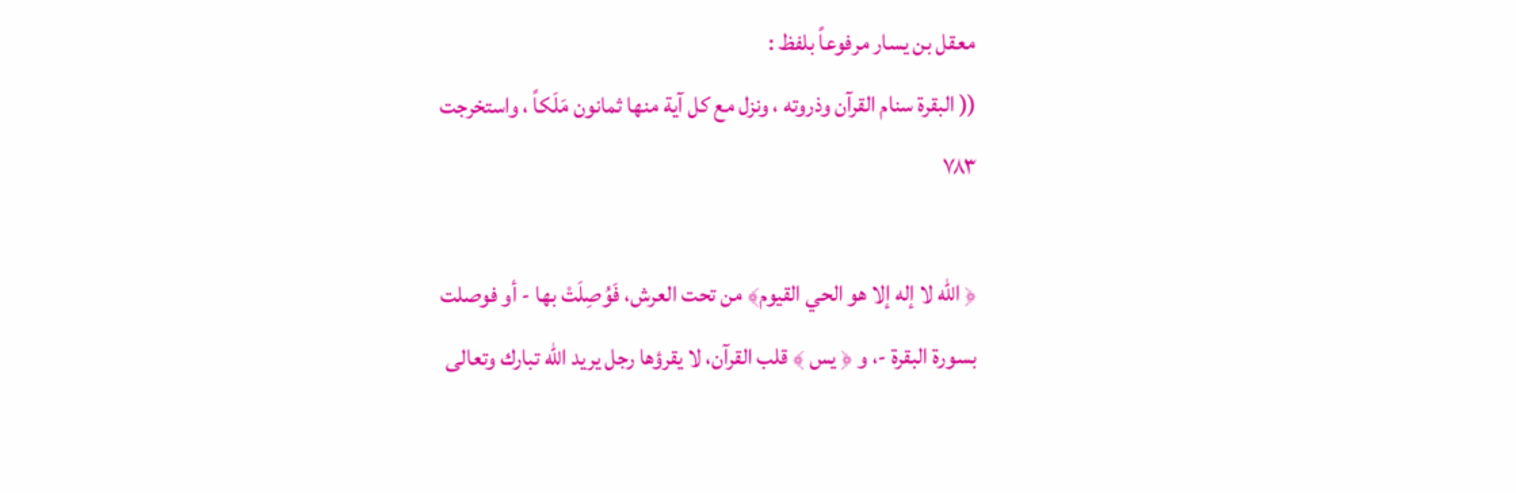معقل بن يسار مرفوعاً بلفظ :
(( البقرة سنام القرآن وذروته ، ونزل مع كل آية منها ثمانون مَلَكاً ، واستخرجت
٧٨٣

﴿ الله لا إله إلا هو الحي القيوم﴾ من تحت العرش، فَوُصِلَتْ بها - أو فوصلت
بسورة البقرة -، و ﴿ يس ﴾ قلب القرآن، لا يقرؤها رجل يريد الله تبارك وتعالى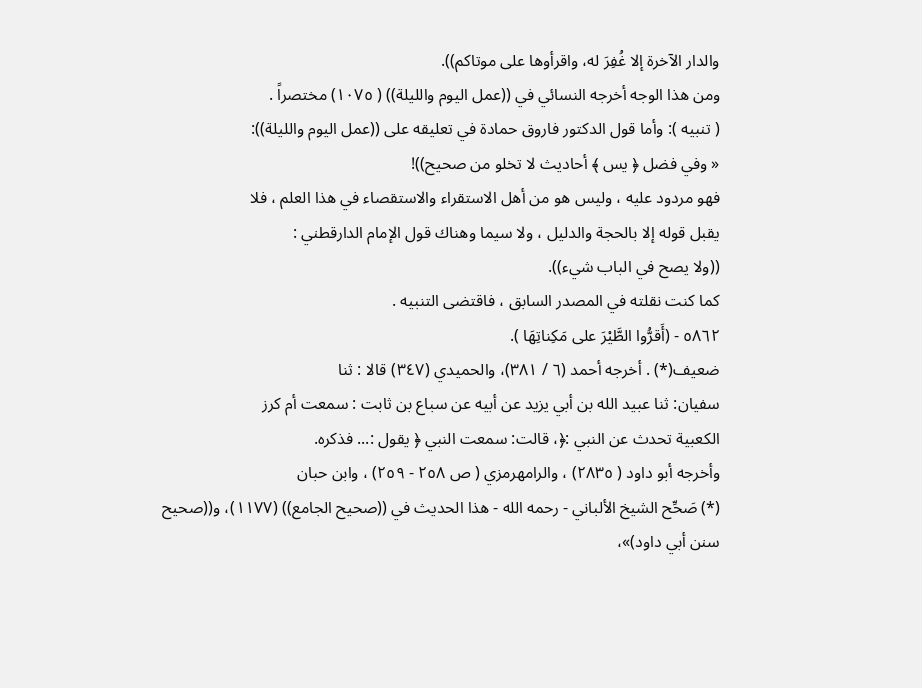والدار الآخرة إلا غُفِرَ له، واقرأوها على موتاكم)).
ومن هذا الوجه أخرجه النسائي في ((عمل اليوم والليلة)) ( ١٠٧٥) مختصراً .
( تنبيه ): وأما قول الدكتور فاروق حمادة في تعليقه على ((عمل اليوم والليلة)):
« وفي فضل ﴿ یس ﴾ أحاديث لا تخلو من صحیح))!
فهو مردود عليه ، وليس هو من أهل الاستقراء والاستقصاء في هذا العلم ، فلا
يقبل قوله إلا بالحجة والدليل ، ولا سيما وهناك قول الإمام الدارقطني :
((ولا يصح في الباب شيء)).
كما كنت نقلته في المصدر السابق ، فاقتضى التنبيه .
٥٨٦٢ - (أَقرُّوا الطَّيْرَ على مَكِناتِهَا ).
ضعيف(*) . أخرجه أحمد (٦ / ٣٨١)، والحميدي (٣٤٧) قالا : ثنا
سفيان: ثنا عبيد الله بن أبي يزيد عن أبيه عن سباع بن ثابت : سمعت أم كرز
الكعبية تحدث عن النبي :﴿، قالت: سمعت النبي ﴿ يقول :... فذكره.
وأخرجه أبو داود ( ٢٨٣٥) ، والرامهرمزي ( ص ٢٥٨ - ٢٥٩) ، وابن حبان
(*) صَحِّح الشيخ الألباني - رحمه الله - هذا الحديث في ((صحيح الجامع)) (١١٧٧)، و((صحيح
سنن أبي داود)»،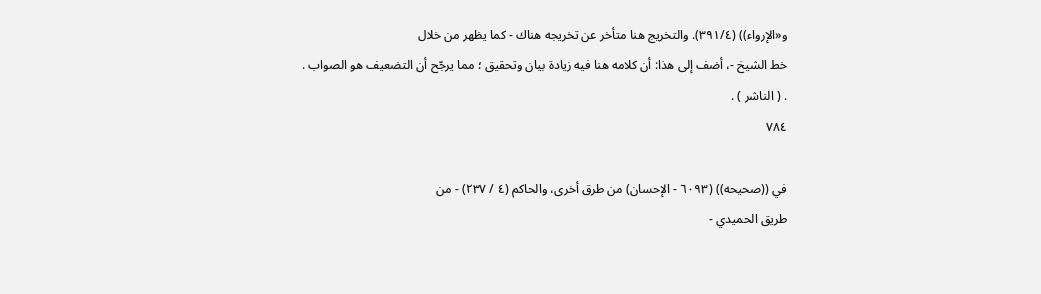و«الإرواء)) (٣٩١/٤). والتخريج هنا متأخر عن تخريجه هناك - كما يظهر من خلال
خط الشيخ -، أضف إلى هذا: أن كلامه هنا فيه زيادة بيان وتحقيق ؛ مما يرجّح أن التضعيف هو الصواب .
. ( الناشر ) .
٧٨٤

في ((صحيحه)) (٦٠٩٣ - الإحسان) من طرق أخرى، والحاكم (٤ / ٢٣٧) - من
طريق الحميدي -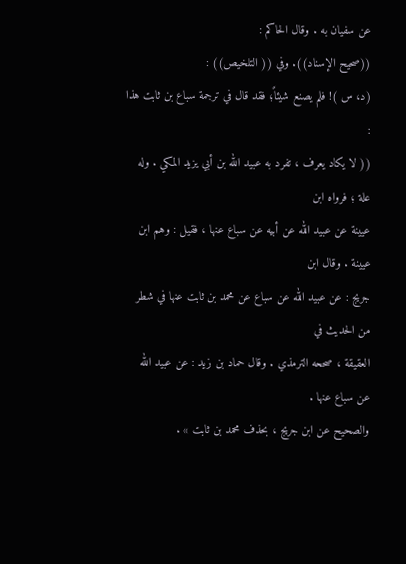عن سفيان به . وقال الحاكم :
((صحيح الإسناد)). وفي (( التلخيص)) :
(د، س )! فلم يصنع شيئاً؛ فقد قال في ترجمة سباع بن ثابت هذا :
(( لا يكاد يعرف ، تفرد به عبيد الله بن أبي يزيد المكي . وله علة ؛ فرواه ابن
عيينة عن عبيد الله عن أبيه عن سباع عنها ، فقيل : وهم ابن عيينة . وقال ابن
جريج : عن عبيد الله عن سباع عن محمد بن ثابت عنها في شطر من الحديث في
العقيقة ، صححه الترمذي . وقال حماد بن زيد : عن عبيد الله عن سباع عنها .
والصحيح عن ابن جريج ، بحذف محمد بن ثابت » .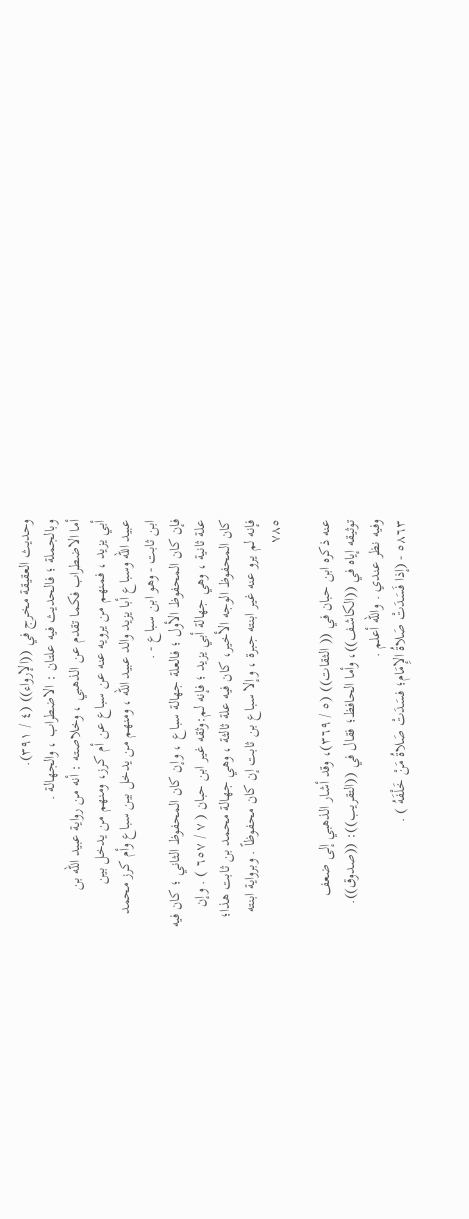وحديث العقيقة مخرج في ((الإرواء)) (٤ / ٣٩١).
وبالجملة ؛ فالحديث فيه علتان : الاضطراب ، والجهالة .
أما الاضطراب فكما تقدم عن الذهبي ، وخلاصته : أنه من رواية عبيد الله بن
أبي يزيد ، فمنهم من يرويه عنه عن سباع عن أم كرز، ومنهم من يدخل بين
عبيد الله وسباع أبا يزيد والد عبيد الله ، ومنهم من يدخل بين سباع وأم كرز محمد
ابن ثابت - وهو ابن سباع - .
فإن كان المحفوظ الأول ؛ فالعلة جهالة سباع ، وإن كان المحفوظ الثاني ؛ كان فيه
علة ثانية ، وهي جهالة أبي يزيد ؛ فإنه لم:وثقه غير ابن حبان ( ٧ / ٦٥٧ ) . وإن
كان المحفوظ الوجه الأخير، كان فيه علة ثالثة ، وهي جهالة محمد بن ثابت هذا؛
فإنه لم يرو عنه غير ابنته جبرة ، وإلا سباع بن ثابت إن كان محفوظاً . وبرواية ابنته
٧٨٥

عنه ذكره ابن حبان في (( الثقات)) (٥ / ٣٦٩)، وقد أشار الذهبي إلى ضعف
توثيقه إياه في ((الكاشف))، وأما الحافظ؛ فقال في ((التقريب)): ((صدوق)).
وفيه نظر عندي . والله أعلم .
٥٨٦٣ - (إذا فَسَدَتْ صَلاةُ الإِمَام؛ فسَدَتْ صَلاةُ مَنْ خَلْفَهُ ) .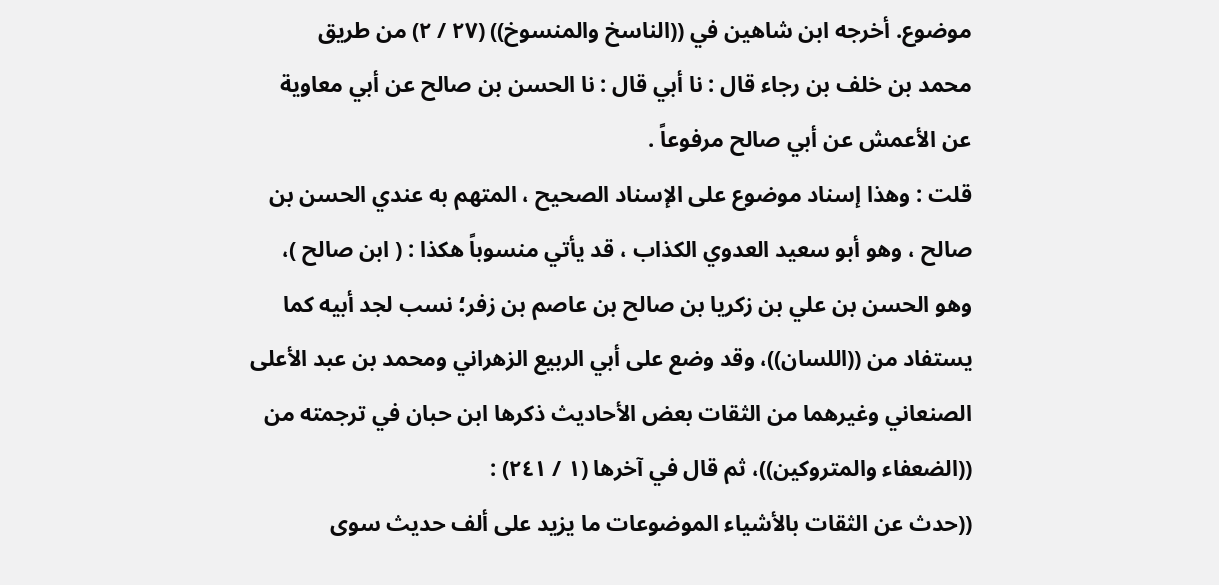موضوع. أخرجه ابن شاهين في ((الناسخ والمنسوخ)) (٢٧ / ٢) من طريق
محمد بن خلف بن رجاء قال : نا أبي قال : نا الحسن بن صالح عن أبي معاوية
عن الأعمش عن أبي صالح مرفوعاً .
قلت : وهذا إسناد موضوع على الإسناد الصحيح ، المتهم به عندي الحسن بن
صالح ، وهو أبو سعيد العدوي الكذاب ، قد يأتي منسوباً هكذا : ( ابن صالح )،
وهو الحسن بن علي بن زكريا بن صالح بن عاصم بن زفر؛ نسب لجد أبيه كما
يستفاد من ((اللسان))، وقد وضع على أبي الربيع الزهراني ومحمد بن عبد الأعلى
الصنعاني وغيرهما من الثقات بعض الأحاديث ذكرها ابن حبان في ترجمته من
((الضعفاء والمتروكين))، ثم قال في آخرها (١ / ٢٤١) :
((حدث عن الثقات بالأشياء الموضوعات ما يزيد على ألف حديث سوى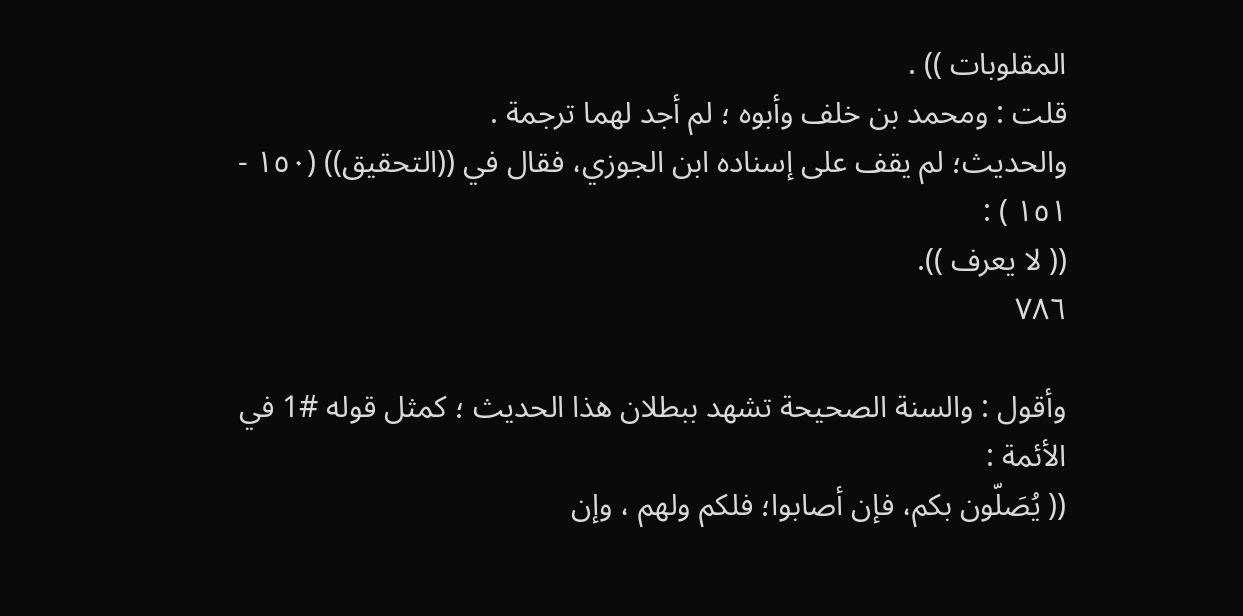المقلوبات )) .
قلت : ومحمد بن خلف وأبوه ؛ لم أجد لهما ترجمة .
والحديث؛ لم يقف على إسناده ابن الجوزي، فقال في ((التحقيق)) (١٥٠ -
١٥١ ) :
(( لا يعرف )).
٧٨٦

وأقول : والسنة الصحيحة تشهد ببطلان هذا الحديث ؛ كمثل قوله #1 في
الأئمة :
(( يُصَلّون بكم، فإن أصابوا؛ فلكم ولهم ، وإن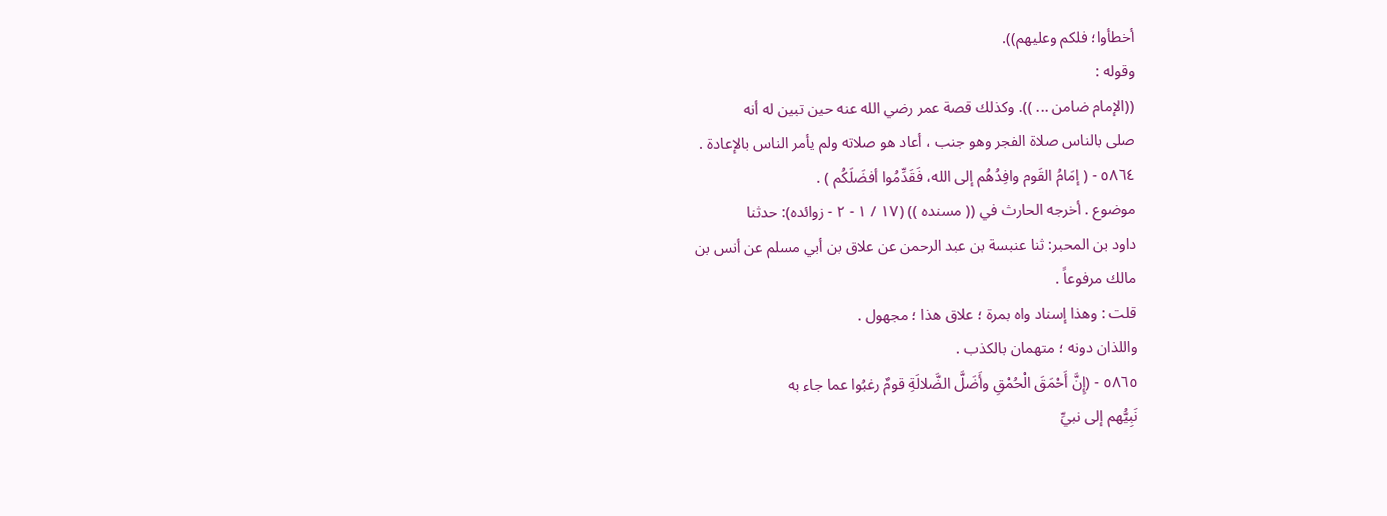أخطأوا؛ فلكم وعليهم)).
وقوله :
((الإمام ضامن ... )). وكذلك قصة عمر رضي الله عنه حين تبين له أنه
صلى بالناس صلاة الفجر وهو جنب ، أعاد هو صلاته ولم يأمر الناس بالإعادة .
٥٨٦٤ - ( إمَامُ القَوم وافِدُهُم إلى الله، فَقَدِّمُوا أفضَلَكُم ) .
موضوع . أخرجه الحارث في (( مسنده )) (١٧ / ١ - ٢ - زوائده): حدثنا
داود بن المحبر: ثنا عنبسة بن عبد الرحمن عن علاق بن أبي مسلم عن أنس بن
مالك مرفوعاً .
قلت : وهذا إسناد واه بمرة ؛ علاق هذا ؛ مجهول .
واللذان دونه ؛ متهمان بالكذب .
٥٨٦٥ - (إِنَّ أَحْمَقَ الْحُمْقِ وأَضَلَّ الضَّلالَةِ قومٌ رغبُوا عما جاء به
نَبِيُّهم إلى نبيِّ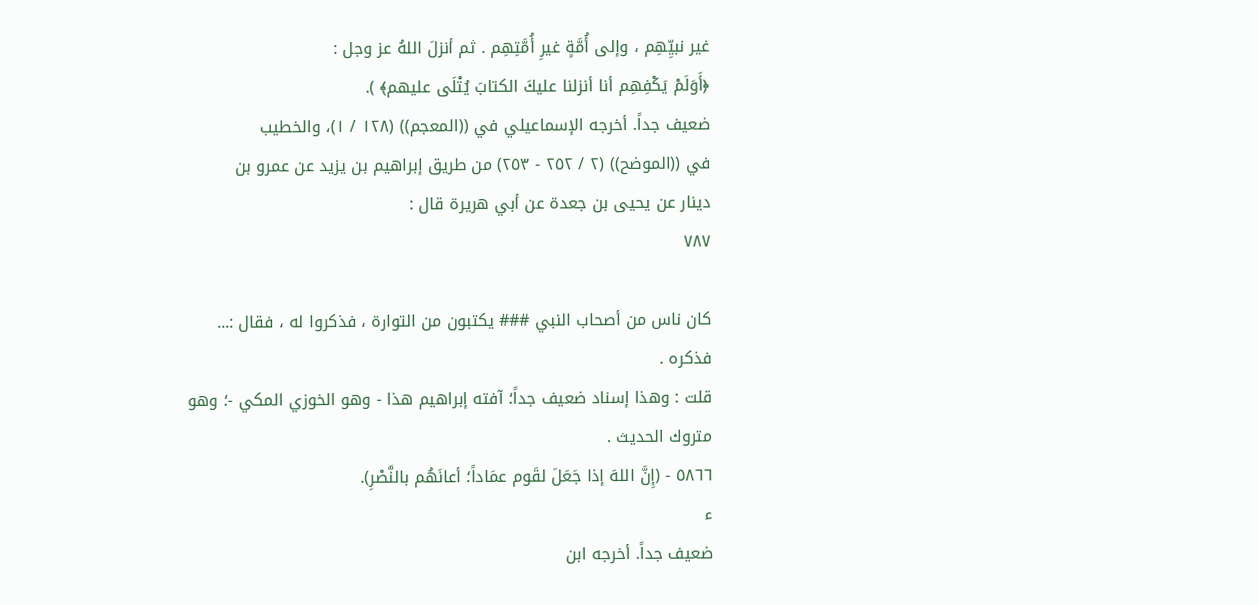غير نبيِّهِم ، وإلى أُمَّةٍ غيرِ أُمَّتِهِم . ثم أنزلَ اللهُ عز وجل :
﴿أَوَلَمْ يَكْفِهِم أنا أنزلنا عليكَ الكتابَ يُتْلَى عليهم﴾ ).
ضعيف جداً. أخرجه الإسماعيلي في ((المعجم)) (١٢٨ / ١)، والخطيب
في ((الموضح)) (٢ / ٢٥٢ - ٢٥٣) من طريق إبراهيم بن يزيد عن عمرو بن
دينار عن يحيى بن جعدة عن أبي هريرة قال :
٧٨٧

كان ناس من أصحاب النبي ### يكتبون من التوارة ، فذكروا له ، فقال :...
فذكره .
قلت : وهذا إسناد ضعيف جداً؛ آفته إبراهيم هذا - وهو الخوزي المكي -؛ وهو
متروك الحديث .
٥٨٦٦ - (إِنَّ اللهَ إذا جَعَلَ لقَوم عمَاداً؛ أعانَهُم بالنَّصْرِ).
ء
ضعيف جداً. أخرجه ابن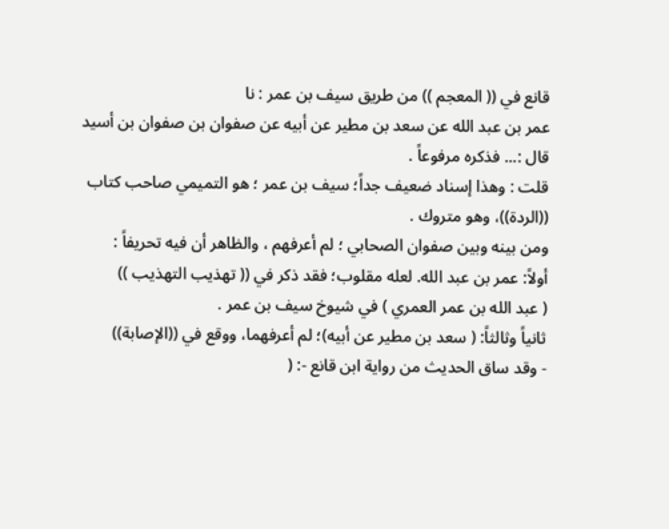قانع في (( المعجم )) من طريق سيف بن عمر : نا
عمر بن عبد الله عن سعد بن مطير عن أبيه عن صفوان بن صفوان بن أسيد
قال :... فذكره مرفوعاً .
قلت : وهذا إسناد ضعيف جداً؛ سيف بن عمر ؛ هو التميمي صاحب كتاب
((الردة))، وهو متروك .
ومن بينه وبين صفوان الصحابي ؛ لم أعرفهم ، والظاهر أن فيه تحريفاً :
أولاً: عمر بن عبد الله. لعله مقلوب؛ فقد ذكر في (( تهذيب التهذيب ))
( عبد الله بن عمر العمري ) في شيوخ سيف بن عمر .
ثانياً وثالثاً: ( سعد بن مطير عن أبيه)؛ لم أعرفهما، ووقع في ((الإصابة))
- وقد ساق الحديث من رواية ابن قانع -: (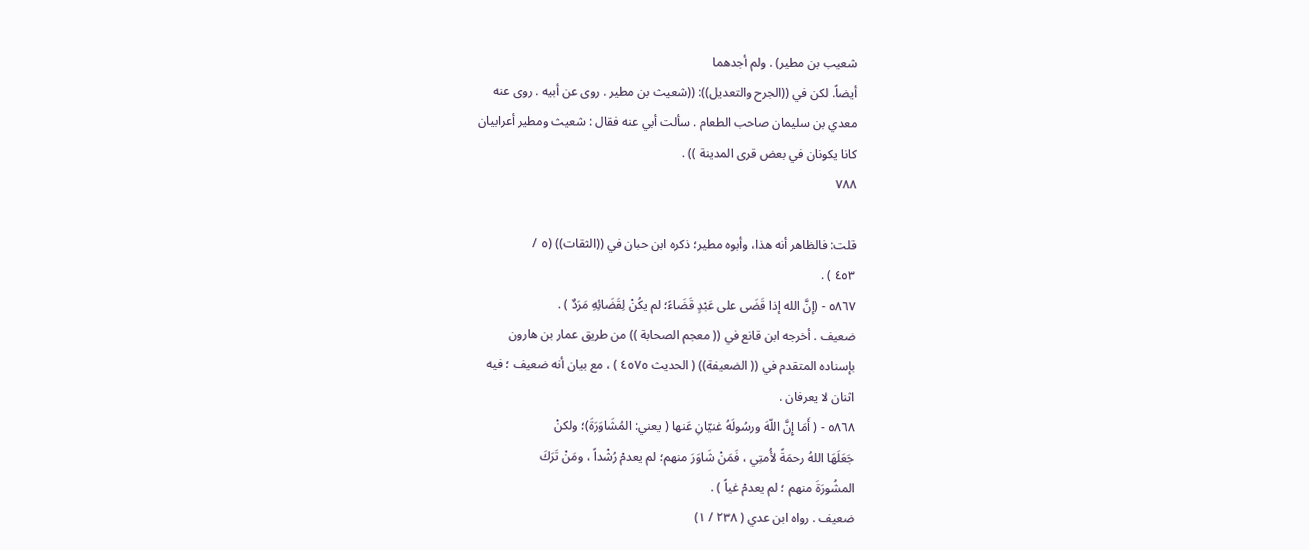شعيب بن مطير) . ولم أجدهما
أيضاً. لكن في ((الجرح والتعديل)): ((شعيث بن مطير . روى عن أبيه . روى عنه
معدي بن سليمان صاحب الطعام . سألت أبي عنه فقال : شعيث ومطير أعرابيان
كانا يكونان في بعض قرى المدينة )) .
٧٨٨

قلت: فالظاهر أنه هذا، وأبوه مطير؛ ذكره ابن حبان في ((الثقات)) (٥ /
٤٥٣ ) .
٥٨٦٧ - (إنَّ الله إذا قَضَى على عَبْدٍ قَضَاءً؛ لم يكُنْ لِقَضَائِهِ مَرَدٌ ) .
ضعيف . أخرجه ابن قانع في (( معجم الصحابة )) من طريق عمار بن هارون
بإسناده المتقدم في (( الضعيفة)) ( الحديث ٤٥٧٥ ) ، مع بيان أنه ضعيف ؛ فيه
اثنان لا يعرفان .
٥٨٦٨ - ( أَمَا إِنَّ اللّهَ ورسُولَهُ غنيّانِ عَنها ( يعني: المُشَاوَرَةَ)؛ ولكنْ
جَعَلَهَا اللهُ رحمَةً لأُمتِي ، فَمَنْ شَاوَرَ منهم؛ لم يعدمْ رُشْداً ، ومَنْ تَرَكَ
المشُورَةَ منهم ؛ لم يعدمْ غياً ) .
ضعيف . رواه ابن عدي ( ٢٣٨ / ١)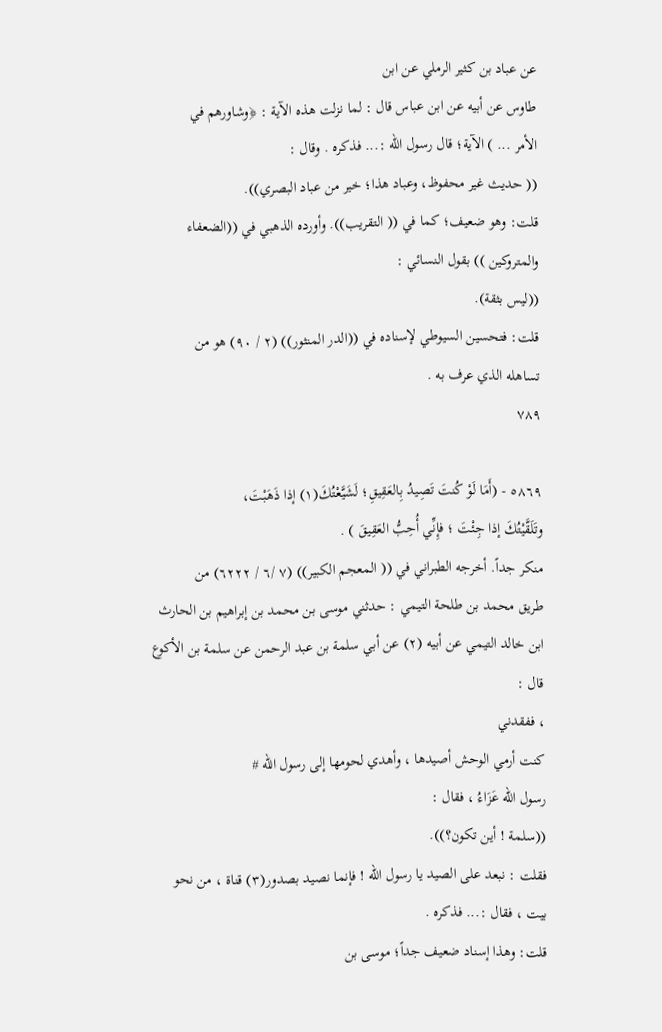عن عباد بن كثير الرملي عن ابن
طاوس عن أبيه عن ابن عباس قال : لما نزلت هذه الآية : ﴿وشاورهم في
الأمر ... ) الآية؛ قال رسول الله :... فذكره . وقال :
(( حديث غير محفوظ، وعباد هذا؛ خير من عباد البصري)).
قلت: وهو ضعيف؛ كما في (( التقريب)). وأورده الذهبي في ((الضعفاء
والمتروكين )) بقول النسائي :
((ليس بثقة).
قلت: فتحسين السيوطي لإسناده في ((الدر المنثور)) (٢ / ٩٠) هو من
تساهله الذي عرف به .
٧٨٩

٥٨٦٩ - (أَمَا لَوْ كُنتَ تَصِيدُ بِالعَقِيقِ؛ لَشَيَّعْتُكَ(١) إذا ذَهَبْتَ،
وتَلَقَّيْتُكَ إذا جِئْتَ ؛ فإِنِّي أُحِبُّ العَقِيقَ ) .
منكر جداً. أخرجه الطبراني في (( المعجم الكبير)) (٧ /٦ / ٦٢٢٢) من
طريق محمد بن طلحة التيمي : حدثني موسى بن محمد بن إبراهيم بن الحارث
ابن خالد التيمي عن أبيه (٢) عن أبي سلمة بن عبد الرحمن عن سلمة بن الأكوع
قال :
، ففقدني
كنت أرمي الوحش أصيدها ، وأهدي لحومها إلى رسول الله #
رسول الله عَزَاءُ ، فقال :
((سلمة ! أين تكون؟)).
فقلت : نبعد على الصيد يا رسول الله ! فإنما نصيد بصدور(٣) قناة ، من نحو
بيت ، فقال :... فذكره .
قلت: وهذا إسناد ضعيف جداً؛ موسى بن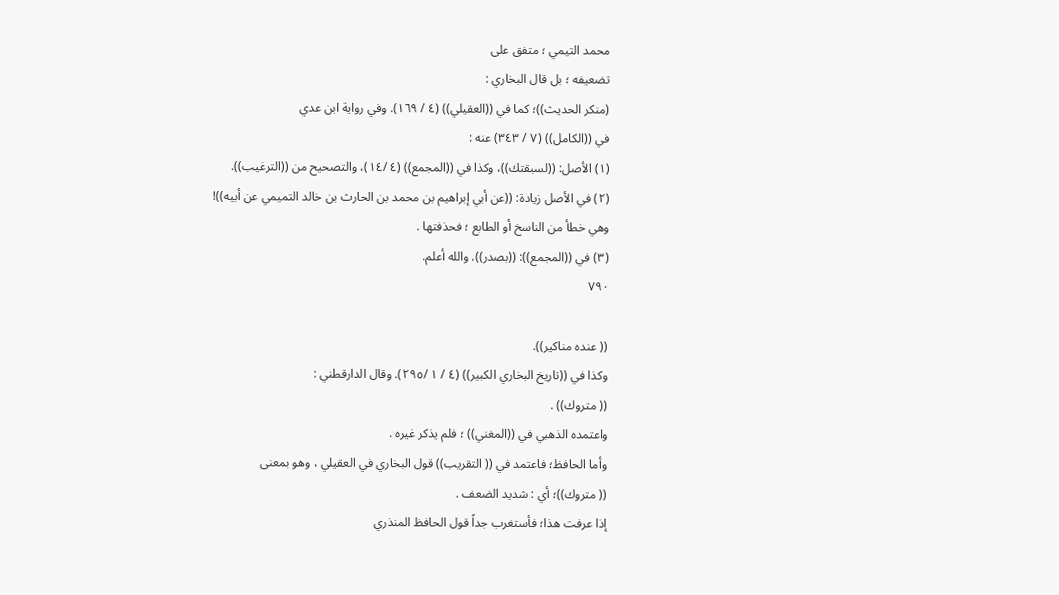محمد التيمي ؛ متفق على
تضعيفه ؛ بل قال البخاري :
(منكر الحديث))؛ كما في ((العقيلي)) (٤ / ١٦٩). وفي رواية ابن عدي
في ((الكامل)) (٧ / ٣٤٣) عنه :
(١) الأصل: ((لسبقتك))، وكذا في ((المجمع)) (٤ /١٤)، والتصحيح من ((الترغيب)).
(٢) في الأصل زيادة: ((عن أبي إبراهيم بن محمد بن الحارث بن خالد التميمي عن أبيه))!
وهي خطأ من الناسخ أو الطابع ؛ فحذفتها .
(٣) في ((المجمع)): ((بصدر)). والله أعلم.
٧٩٠

(( عنده مناكير)).
وكذا في ((تاريخ البخاري الكبير)) (٤ / ١ /٢٩٥). وقال الدارقطني :
(( متروك)) .
واعتمده الذهبي في ((المغني)) ؛ فلم يذكر غيره .
وأما الحافظ؛ فاعتمد في (( التقريب)) قول البخاري في العقيلي ، وهو بمعنى
(( متروك))؛ أي : شديد الضعف .
إذا عرفت هذا؛ فأستغرب جداً قول الحافظ المنذري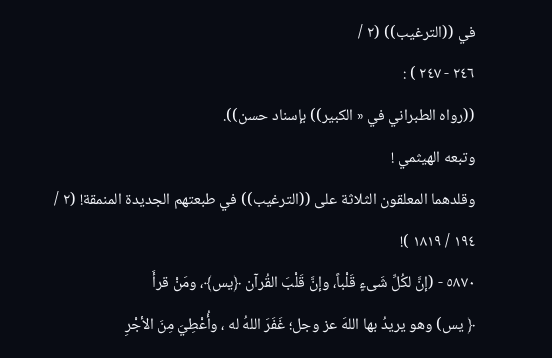في ((الترغيب)) (٢ /
٢٤٦ - ٢٤٧ ) :
((رواه الطبراني في « الكبير)) بإسناد حسن)).
وتبعه الهيثمي !
وقلدهما المعلقون الثلاثة على ((الترغيب)) في طبعتهم الجديدة المنمقة! (٢ /
١٩٤ / ١٨١٩ )!
٥٨٧٠ - (إنَّ لكُلِّ شَىءٍ قَلْباً، وإنَّ قَلْبَ القُرآن ﴿يس﴾، ومَنْ قرأَ
﴿ يس) وهو يريدُ بها اللهَ عز وجل؛ غَفَرَ اللهُ له ، وأُعْطِيَ مِنَ الأجْرِ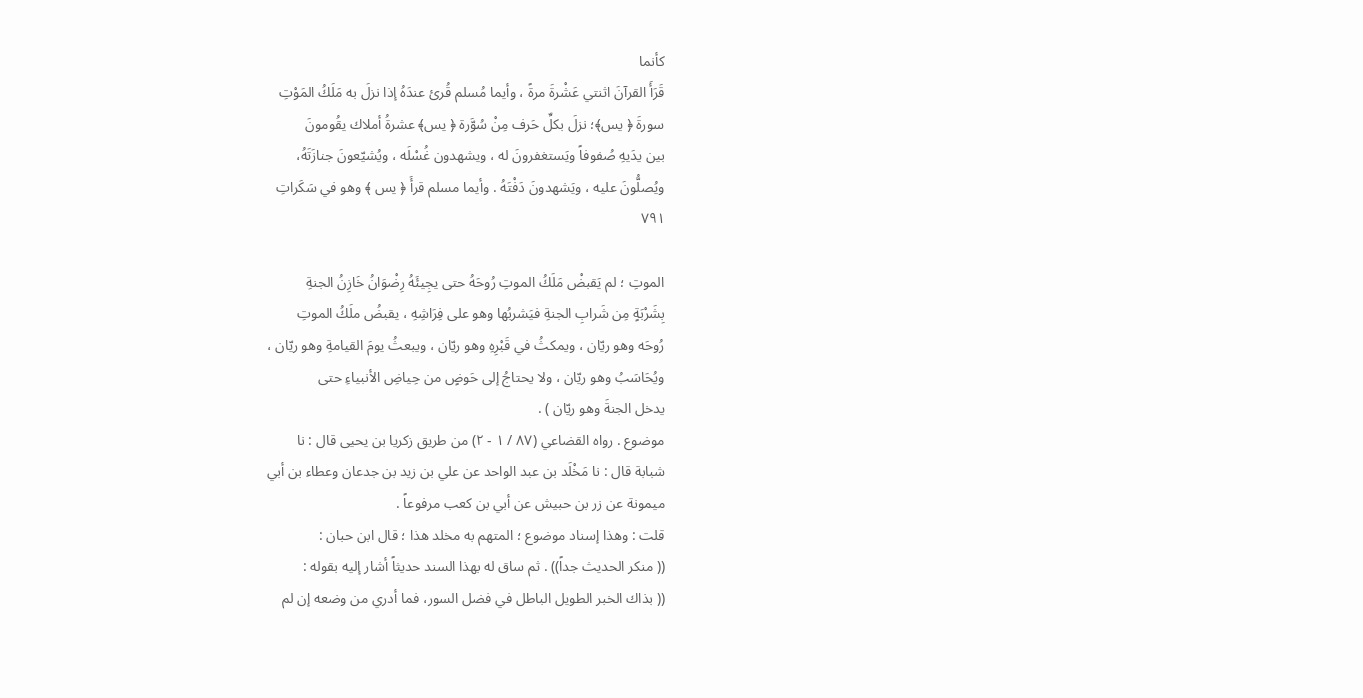كأنما
قَرَأَ القرآنَ اثنتي عَشْرةَ مرةً ، وأيما مُسلم قُرئ عندَهُ إذا نزلَ به مَلَكُ المَوْتِ
سورةَ ﴿ يس﴾؛ نزلَ بكلِّ حَرف مِنْ سُوَّرة ﴿ يس﴾ عشرةُ أملاك يقُومونَ
بين يدَيهِ صُفوفاً ويَستغفرونَ له ، ويشهدون غُسْلَه ، ويُشيّعونَ جنازَتَهُ،
ويُصلُّونَ عليه ، ويَشهدونَ دَفْتَهُ . وأيما مسلم قرأَ ﴿ يس ﴾ وهو في سَكَراتِ
٧٩١

الموتِ ؛ لم يَقبضْ مَلَكُ الموتِ رُوحَهُ حتى يجِيئَهُ رِضْوَانُ خَازِنُ الجنةِ
بِشَرْبَةٍ مِن شَرابِ الجنةِ فيَشربُها وهو على فِرَاشِهِ ، يقبضُ ملَكُ الموتِ
رُوحَه وهو ريّان ، ويمكثُ في قَبْرِهِ وهو ريّان ، ويبعثُ يومَ القيامةِ وهو ريّان ،
ويُحَاسَبُ وهو ريّان ، ولا يحتاجُ إلى حَوضٍ من حِياضِ الأنبياءِ حتى
يدخل الجنةَ وهو ريّان ) .
موضوع . رواه القضاعي (٨٧ / ١ - ٢) من طريق زكريا بن يحيى قال : نا
شبابة قال : نا مَخْلَد بن عبد الواحد عن علي بن زيد بن جدعان وعطاء بن أبي
ميمونة عن زر بن حبيش عن أبي بن كعب مرفوعاً .
قلت : وهذا إسناد موضوع ؛ المتهم به مخلد هذا ؛ قال ابن حبان :
(( منكر الحديث جداً)) . ثم ساق له بهذا السند حديثاً أشار إليه بقوله :
(( بذاك الخبر الطويل الباطل في فضل السور، فما أدري من وضعه إن لم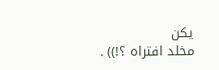يكن
مخلد افتراه ؟!)) .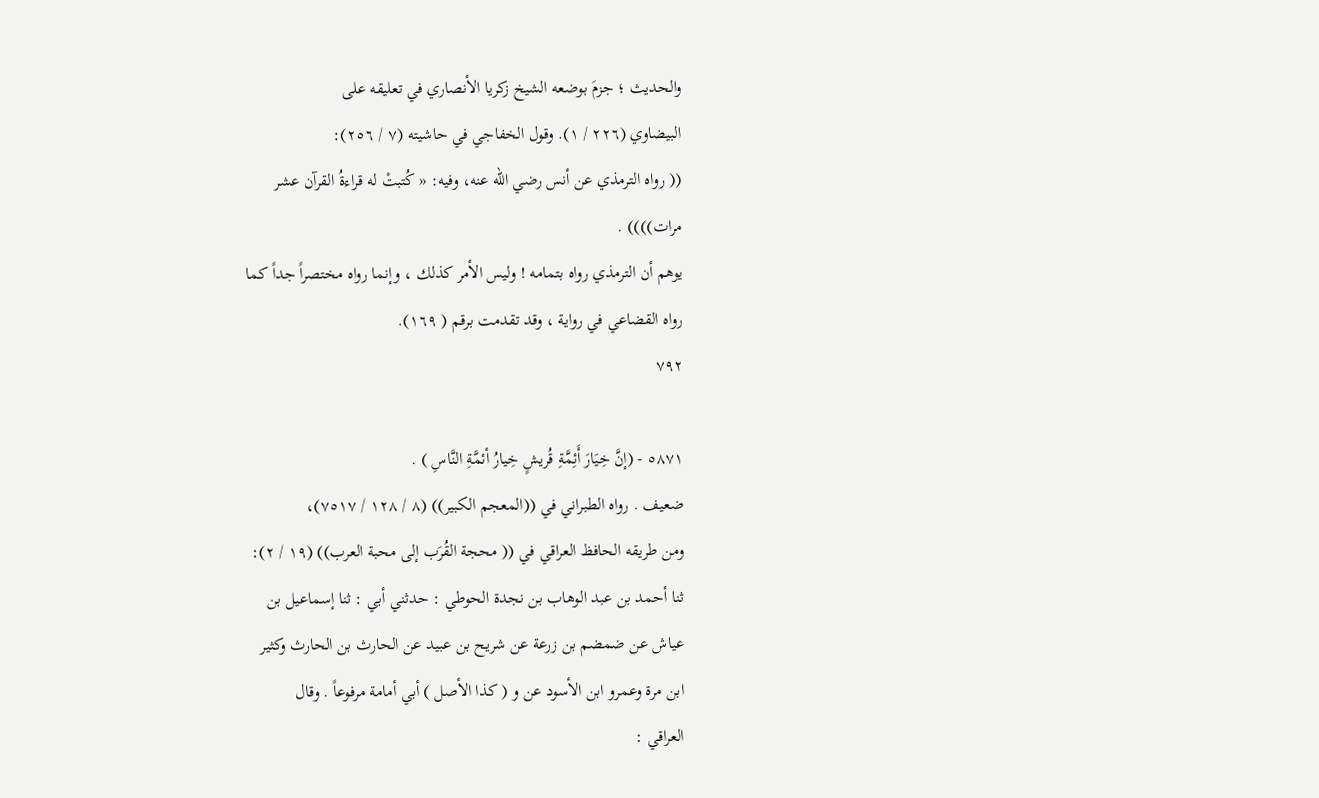والحديث ؛ جزمَ بوضعه الشيخ زكريا الأنصاري في تعليقه على
البيضاوي (٢٢٦ / ١). وقول الخفاجي في حاشيته (٧ / ٢٥٦):
(( رواه الترمذي عن أنس رضي الله عنه، وفيه: « كُتبتْ له قراءةُ القرآن عشر
مرات)))) .
يوهم أن الترمذي رواه بتمامه ! وليس الأمر كذلك ، وإنما رواه مختصراً جداً كما
رواه القضاعي في رواية ، وقد تقدمت برقم ( ١٦٩).
٧٩٢

٥٨٧١ - (إنَّ خِيَارَ أَئِمَّةِ قُريشٍ خِيارُ أئمَّةِ النَّاسِ ) .
ضعيف . رواه الطبراني في ((المعجم الكبير)) (٨ / ١٢٨ / ٧٥١٧)،
ومن طريقه الحافظ العراقي في (( محجة القُرَب إلى محبة العرب)) (١٩ / ٢):
ثنا أحمد بن عبد الوهاب بن نجدة الحوطي : حدثني أبي : ثنا إسماعيل بن
عياش عن ضمضم بن زرعة عن شريح بن عبيد عن الحارث بن الحارث وكثير
ابن مرة وعمرو ابن الأسود عن و ( كذا الأصل ) أبي أمامة مرفوعاً . وقال
العراقي :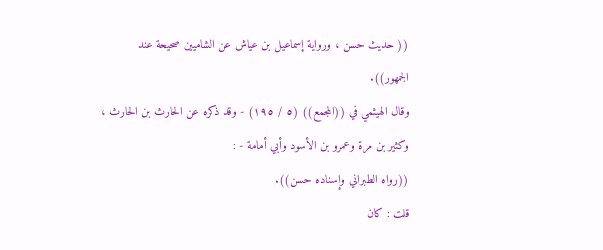(( حديث حسن ، ورواية إسماعيل بن عياش عن الشاميين صحيحة عند
الجمهور)).
وقال الهيثمي في ((المجمع)) (٥ / ١٩٥) - وقد ذكره عن الحارث بن الحارث ،
وكثير بن مرة وعمرو بن الأسود وأبي أمامة - :
((رواه الطبراني وإسناده حسن)).
قلت : كان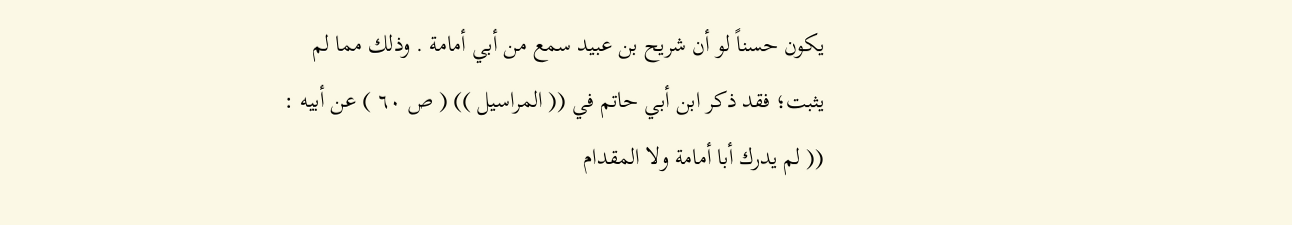يكون حسناً لو أن شريح بن عبيد سمع من أبي أمامة . وذلك مما لم
يثبت؛ فقد ذكر ابن أبي حاتم في (( المراسيل )) ( ص ٦٠ ) عن أبيه :
(( لم يدرك أبا أمامة ولا المقدام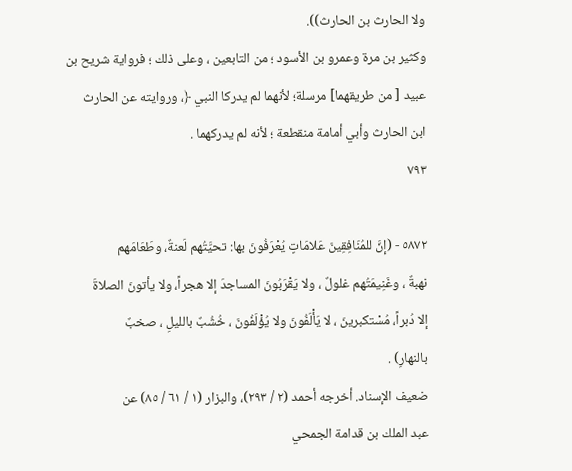ولا الحارث بن الحارث)).
وكثير بن مرة وعمرو بن الأسود ؛ من التابعين ، وعلى ذلك ؛ فرواية شريح بن
عبيد [ من طريقهما] مرسلة؛ لأنهما لم يدركا النبي ﴿، وروايته عن الحارث
ابن الحارث وأبي أمامة منقطعة ؛ لأنه لم يدركهما .
٧٩٣

٥٨٧٢ - (إنَّ للمُنَافِقِينَ عَلامَاتٍ يُعْرَفُونَ بها: تحيَّتُهم لَعنةٌ، وطَعَامَهم
نهبةٌ ، وغَنِيمَتُهم غلولٌ ، ولا يَقْرَبُونَ المساجدَ إلا هجراً، ولا يأتونَ الصلاةَ
إلا دُبراً، مُسْتكبرينَ ، لا يَأْلَفُونَ ولا يُؤْلَفُونَ ، خُشُبٌ بالليلِ ، صخبٌ
بالنهارِ) .
ضعيف الإسناد. أخرجه أحمد (٢ / ٢٩٣)، والبزار (١ / ٦١ / ٨٥) عن
عبد الملك بن قدامة الجمحي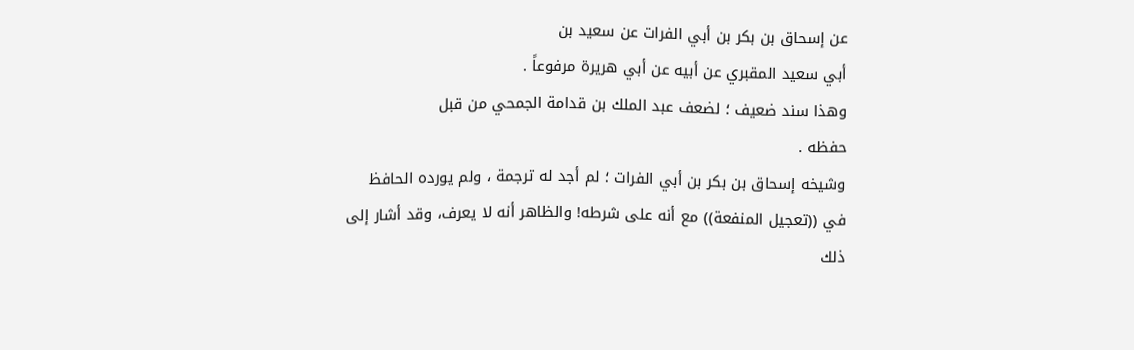عن إسحاق بن بكر بن أبي الفرات عن سعيد بن
أبي سعيد المقبري عن أبيه عن أبي هريرة مرفوعاً .
وهذا سند ضعيف ؛ لضعف عبد الملك بن قدامة الجمحي من قبل
حفظه .
وشيخه إسحاق بن بكر بن أبي الفرات ؛ لم أجد له ترجمة ، ولم يورده الحافظ
في ((تعجيل المنفعة)) مع أنه على شرطه! والظاهر أنه لا يعرف، وقد أشار إلى
ذلك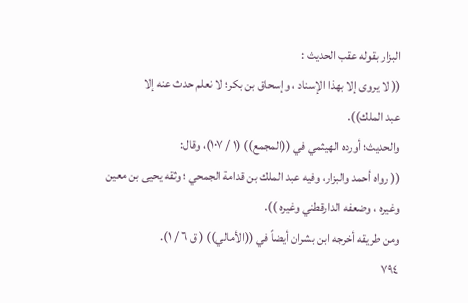البزار بقوله عقب الحديث :
(( لا يروى إلا بهذا الإسناد ، وإسحاق بن بكر؛ لا نعلم حدث عنه إلا
عبد الملك)).
والحديث؛ أورده الهيثمي في ((المجمع)) (١ / ١٠٧)، وقال:
(( رواه أحمد والبزار، وفيه عبد الملك بن قدامة الجمحي ؛ وثقه يحيى بن معين
وغيره ، وضعفه الدارقطني وغيره )).
ومن طريقه أخرجه ابن بشران أيضاً في ((الأمالي)) ( ق ٦ / ١).
٧٩٤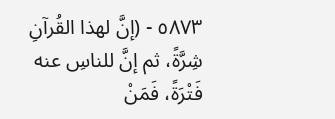٥٨٧٣ - (إنَّ لهذا القُرآنِ شِرَّةً، ثم إنَّ للناسِ عنه فَتْرَةً، فَمَنْ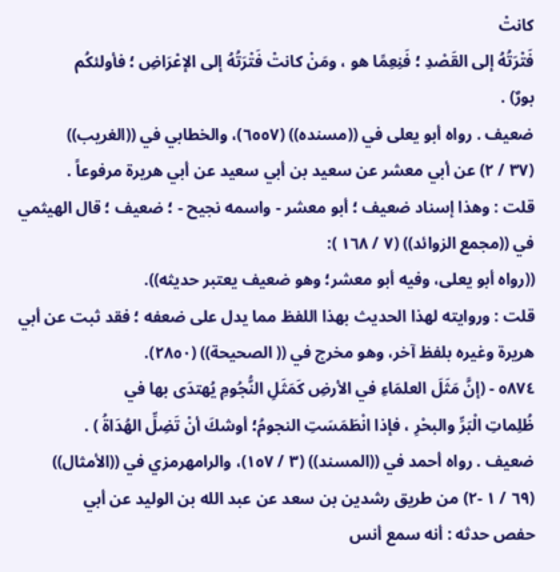كانتْ
فَتْرَتُهُ إلى القَصْدِ ؛ فَنِعِمًا هو ، ومَنْ كانتْ فَتْرَتُهُ إلى الإعْرَاضِ ؛ فأولئكُم
بورٌ) .
ضعيف . رواه أبو يعلى في ((مسنده)) (٦٥٥٧)، والخطابي في ((الغريب))
(٣٧ / ٢) عن أبي معشر عن سعيد بن أبي سعيد عن أبي هريرة مرفوعاً .
قلت : وهذا إسناد ضعيف ؛ أبو معشر - واسمه نجيح - ؛ ضعيف ؛ قال الهيثمي
في ((مجمع الزوائد)) (٧ / ١٦٨ ):
((رواه أبو يعلى، وفيه أبو معشر؛ وهو ضعيف يعتبر حديثه)).
قلت : وروايته لهذا الحديث بهذا اللفظ مما يدل على ضعفه ؛ فقد ثبت عن أبي
هريرة وغيره بلفظ آخر، وهو مخرج في (( الصحيحة)) (٢٨٥٠).
٥٨٧٤ - (إنَّ مَثَلَ العلمَاءِ في الأرضِ كَمَثَلِ النُّجُومِ يُهتدَى بها في
ظُلِماتِ الْبَرِّ والبحْرِ ، فإذا انْطَمَسَتِ النجومُ؛ أوشكَ أنْ تَضِلِّ الهُدَاةُ ) .
ضعيف . رواه أحمد في ((المسند)) (٣ / ١٥٧)، والرامهرمزي في ((الأمثال))
(٦٩ / ١ -٢) من طريق رشدين بن سعد عن عبد الله بن الوليد عن أبي
حفص حدثه : أنه سمع أنس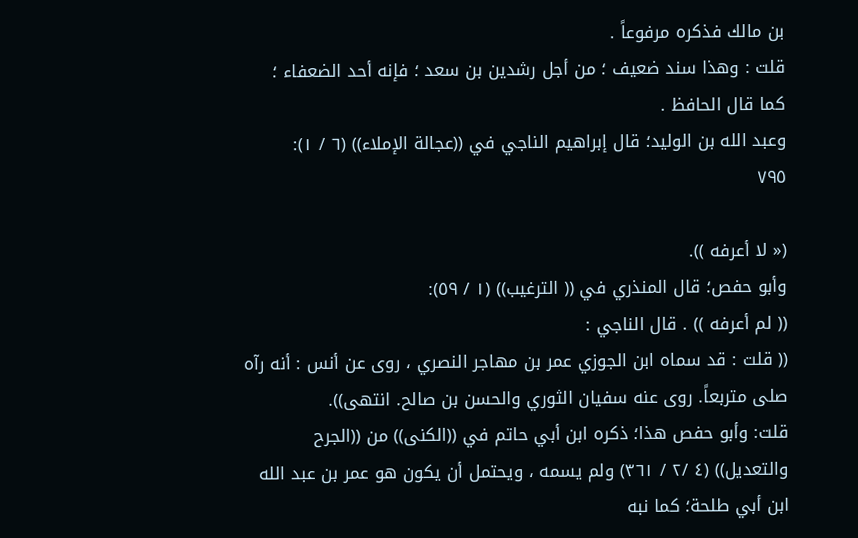بن مالك فذكره مرفوعاً .
قلت : وهذا سند ضعيف ؛ من أجل رشدين بن سعد ؛ فإنه أحد الضعفاء ؛
كما قال الحافظ .
وعبد الله بن الوليد؛ قال إبراهيم الناجي في ((عجالة الإملاء)) (٦ / ١):
٧٩٥

(« لا أعرفه )).
وأبو حفص؛ قال المنذري في (( الترغيب)) (١ / ٥٩):
(( لم أعرفه )) . قال الناجي :
(( قلت : قد سماه ابن الجوزي عمر بن مهاجر النصري ، روى عن أنس : أنه رآه
صلى متربعاً. روى عنه سفيان الثوري والحسن بن صالح. انتهى)).
قلت: وأبو حفص هذا؛ ذكره ابن أبي حاتم في ((الكنى)) من ((الجرح
والتعديل)) (٤ /٢ / ٣٦١) ولم يسمه ، ويحتمل أن يكون هو عمر بن عبد الله
ابن أبي طلحة؛ كما نبه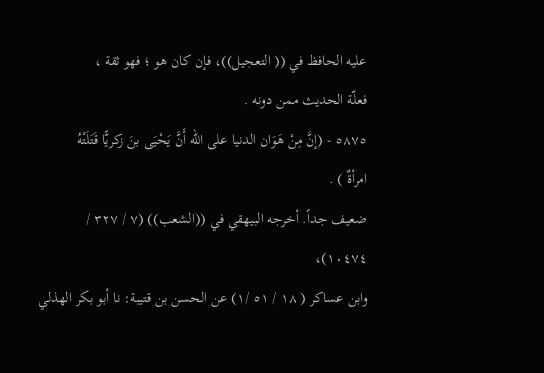عليه الحافظ في (( التعجيل))، فإن كان هو ؛ فهو ثقة ،
فعلّة الحدیث ممن دونه .
٥٨٧٥ - (إنَّ مِنْ هَوَان الدنيا على الله أَنَّ يَحْيَى بنَ زكريًّا قَتَلَتْهُ
امرأةٌ ) .
ضعيف جداً. أخرجه البيهقي في ((الشعب)) (٧ / ٣٢٧ / ١٠٤٧٤)،
وابن عساكر ( ١٨ / ٥١ /١) عن الحسن بن قتيبة: نا أبو بكر الهذلي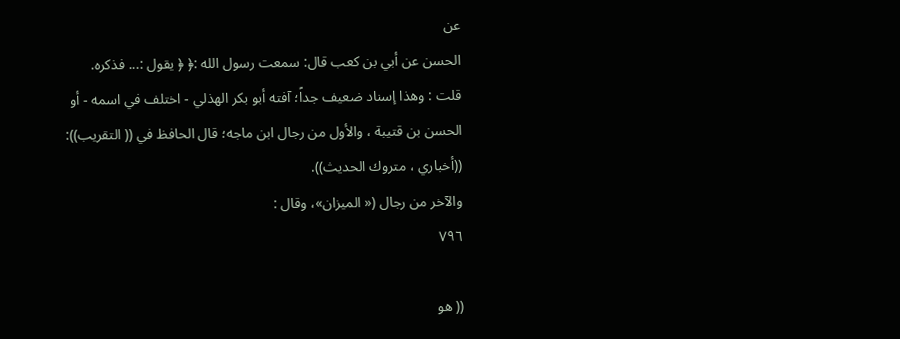عن
الحسن عن أبي بن كعب قال: سمعت رسول الله :﴿ ﴿ يقول :... فذكره.
قلت : وهذا إسناد ضعيف جداً؛ آفته أبو بكر الهذلي - اختلف في اسمه - أو
الحسن بن قتيبة ، والأول من رجال ابن ماجه؛ قال الحافظ في (( التقريب)):
((أخباري ، متروك الحديث)).
والآخر من رجال (« الميزان»، وقال :
٧٩٦

(( هو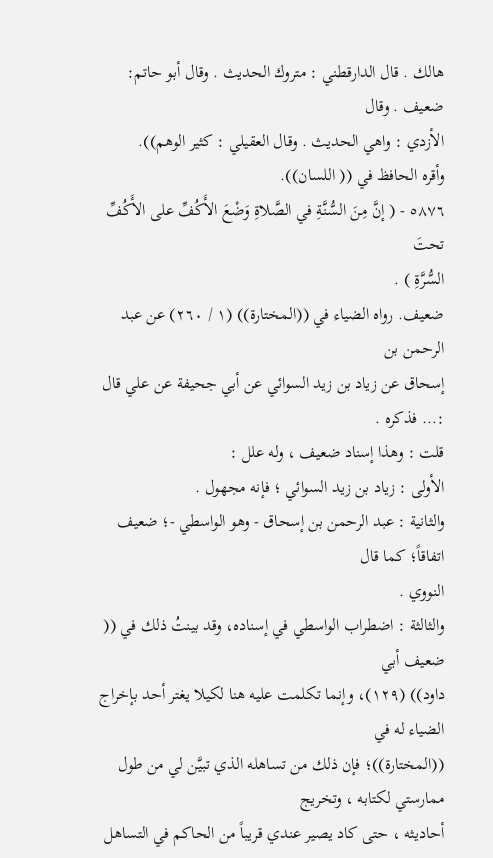هالك . قال الدارقطني : متروك الحديث . وقال أبو حاتم: ضعيف . وقال
الأزدي : واهي الحديث . وقال العقيلي : كثير الوهم)).
وأقره الحافظ في (( اللسان)).
٥٨٧٦ - ( إنَّ مِنَ السُّنَّةِ في الصَّلاةِ وَضْعَ الأَكُفِّ على الأَكُفِّ تحتَ
السُّرَّةِ ) .
ضعيف. رواه الضياء في ((المختارة)) (١ / ٢٦٠) عن عبد الرحمن بن
إسحاق عن زياد بن زيد السوائي عن أبي جحيفة عن علي قال :... فذكره .
قلت : وهذا إسناد ضعيف ، وله علل :
الأولى : زياد بن زيد السوائي ؛ فإنه مجهول .
والثانية : عبد الرحمن بن إسحاق - وهو الواسطي -؛ ضعيف اتفاقاً؛ كما قال
النووي .
والثالثة : اضطراب الواسطي في إسناده، وقد بينتُ ذلك في (( ضعيف أبي
داود)) (١٢٩)، وإنما تكلمت عليه هنا لكيلا يغتر أحد بإخراج الضياء له في
((المختارة))؛ فإن ذلك من تساهله الذي تبيَّن لي من طول ممارستي لكتابه ، وتخريج
أحاديثه ، حتى كاد يصير عندي قريباً من الحاكم في التساهل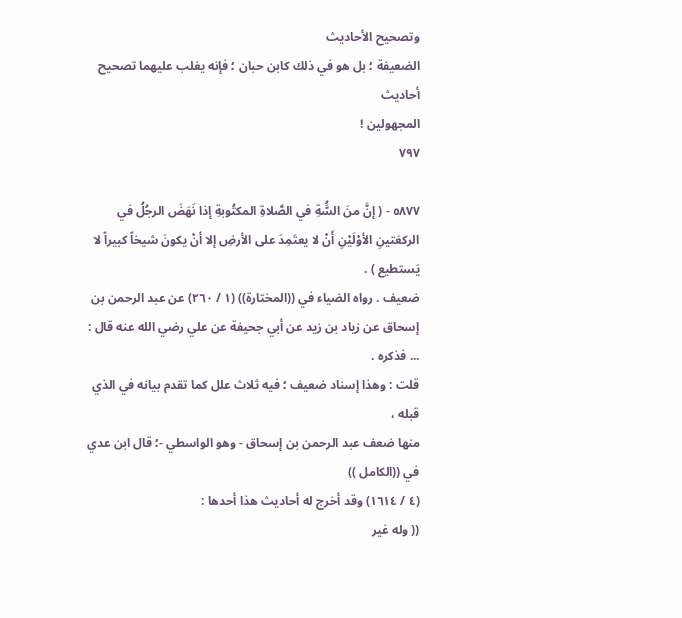وتصحيح الأحاديث
الضعيفة ؛ بل هو في ذلك كابن حبان ؛ فإنه يغلب عليهما تصحيح أحاديث
المجهولين !
٧٩٧

٥٨٧٧ - ( إنَّ منَ السَُّةِ في الصَّلاةِ المكتُوبةِ إذا نَهَضَ الرجُلُ في
الركعَتينِ الأوْلَيْنِ أَنْ لا يعتَمِدَ على الأرضِ إلا أنْ يكونَ شيخاً كبيراً لا
يَستطيع ) .
ضعيف . رواه الضياء في ((المختارة)) (١ / ٢٦٠) عن عبد الرحمن بن
إسحاق عن زياد بن زيد عن أبي جحيفة عن علي رضي الله عنه قال : ... فذكره .
قلت : وهذا إسناد ضعيف ؛ فيه ثلاث علل كما تقدم بيانه في الذي قبله ،
منها ضعف عبد الرحمن بن إسحاق - وهو الواسطي -؛ قال ابن عدي في ((الكامل ))
(٤ / ١٦١٤) وقد أخرج له أحاديث هذا أحدها :
(( وله غير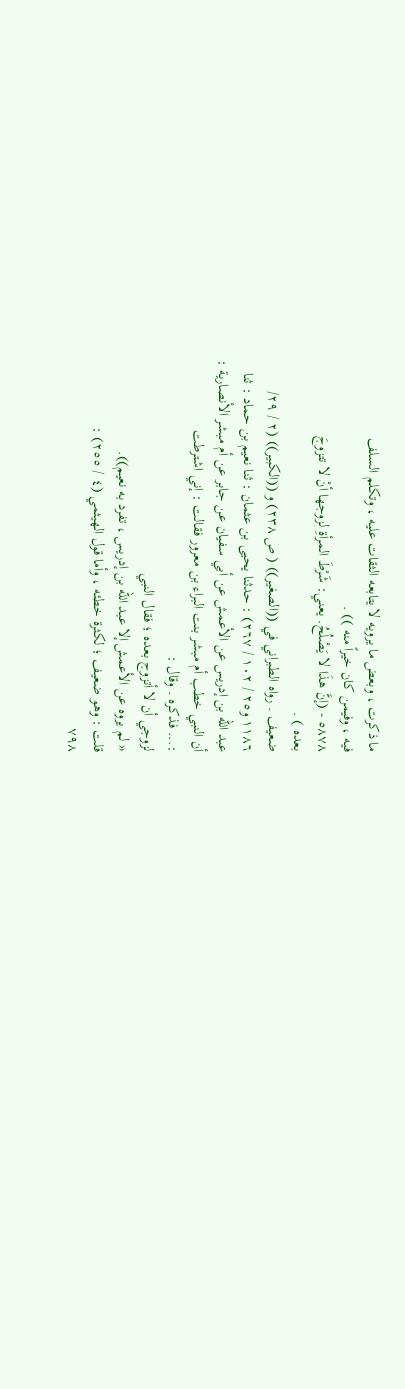ما ذكرت ، وبعض ما يرويه لا يتابعه الثقات عليه ، وتكلم السلف
فيه ، وفيمن كان خيراً منه )) .
٥٨٧٨ - (إنَّ هذَا لا يَصْلُحُ. يعني: شَرْطَ المرأةِ لزوجها أنْ لا تتزوجَ
بعده ) .
ضعيف . رواه الطبراني في ((الصغير)) ( ص ٢٣٨) و ((الكبير)) (٢ / ٢٩/
١١٨٦ و٢٥ / ١٠٢ / ٢٦٧) : حدثنا يحيى بن عثمان : ثنا نعيم بن حماد : ثنا
عبد الله بن إدريس عن الأعمش عن أبي سفيان عن جابر عن أم مبشر الأنصارية :
أن النبي خطب أم مبشر بنت البراء بن معرور فقالت : إني اشترطت
:... فذكره . وقال :
لزوجي أن لا أتزوج بعده ؛ فقال النبي
« لم يروه عن الأعمش إلا عبد الله بن إدريس ، تفرد به نعيم)).
قلت : وهو ضعيف ؛ لكثرة خطئه ، وأما قول الهيثمي (٤ / ٢٥٥) :
٧٩٨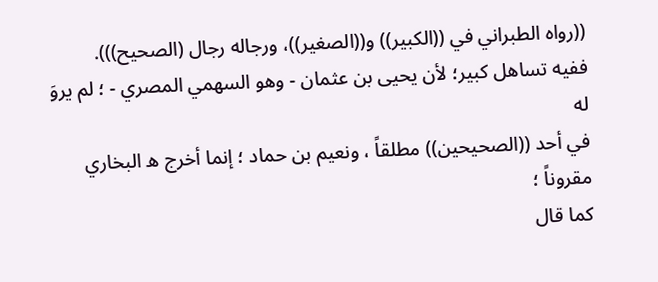((رواه الطبراني في ((الكبير)) و((الصغير))، ورجاله رجال (الصحيح))).
ففيه تساهل كبير؛ لأن يحيى بن عثمان - وهو السهمي المصري - ؛ لم يروَ له
في أحد ((الصحيحين)) مطلقاً ، ونعيم بن حماد ؛ إنما أخرج ه البخاري مقروناً ؛
كما قال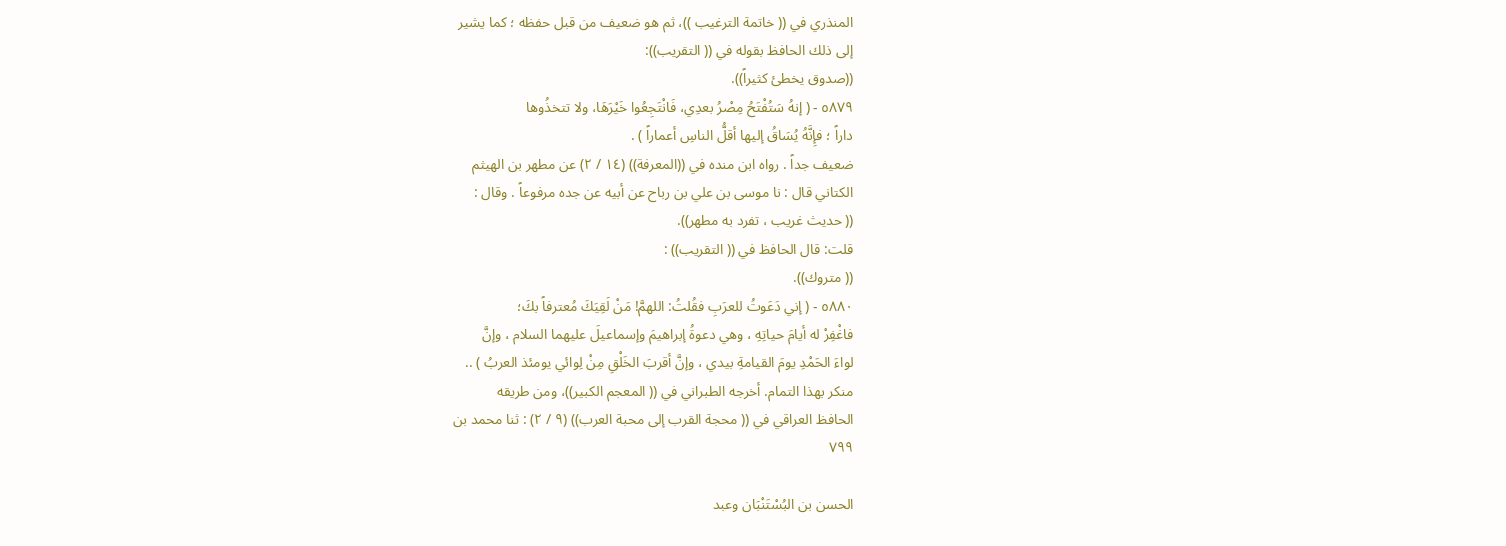المنذري في (( خاتمة الترغيب ))، ثم هو ضعيف من قبل حفظه ؛ كما يشير
إلى ذلك الحافظ بقوله في (( التقريب)):
((صدوق يخطئ كثيراً)).
٥٨٧٩ - ( إنهُ سَتُفْتَحُ مِصْرُ بعدِي، فَانْتَجِعُوا خَيْرَهَا، ولا تتخذُوها
داراً ؛ فإِنَّهُ يُسَاقُ إليها أقلُّ الناسِ أعماراً ) .
ضعيف جداً . رواه ابن منده في ((المعرفة)) (١٤ / ٢) عن مطهر بن الهيثم
الكتاني قال : نا موسى بن علي بن رباح عن أبيه عن جده مرفوعاً . وقال :
(( حديث غريب ، تفرد به مطهر)).
قلت: قال الحافظ في (( التقريب)) :
(( متروك)).
٥٨٨٠ - ( إني دَعَوتُ للعرَبِ فقُلتُ: اللهمَّ! مَنْ لَقِيَكَ مُعترفاً بكَ؛
فاغْفِرْ له أيامَ حياتِهِ ، وهي دعوةُ إبراهيمَ وإسماعيلَ عليهما السلام ، وإنَّ
لواءَ الحَمْدِ يومَ القيامةِ بيدي ، وإنَّ أقربَ الخَلْقِ مِنْ لِوائي يومئذ العربُ ) ..
منكر بهذا التمام. أخرجه الطبراني في (( المعجم الكبير))، ومن طريقه
الحافظ العراقي في (( محجة القرب إلى محبة العرب)) (٩ / ٢) : ثنا محمد بن
٧٩٩

الحسن بن البُسْتَنْبَان وعبد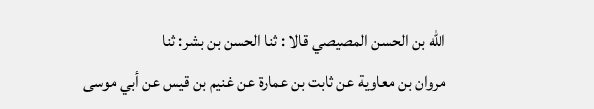الله بن الحسن المصيصي قالا : ثنا الحسن بن بشر: ثنا
مروان بن معاوية عن ثابت بن عمارة عن غنيم بن قيس عن أبي موسى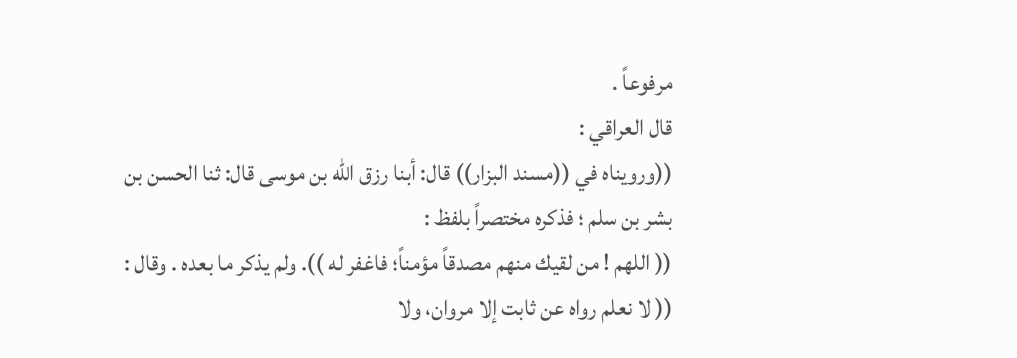مرفوعاً .
قال العراقي :
((ورويناه في ((مسند البزار)) قال: أبنا رزق الله بن موسى قال: ثنا الحسن بن
بشر بن سلم ؛ فذكره مختصراً بلفظ :
(( اللهم ! من لقيك منهم مصدقاً مؤمناً؛ فاغفر له )). ولم يذكر ما بعده . وقال :
(( لا نعلم رواه عن ثابت إلا مروان، ولا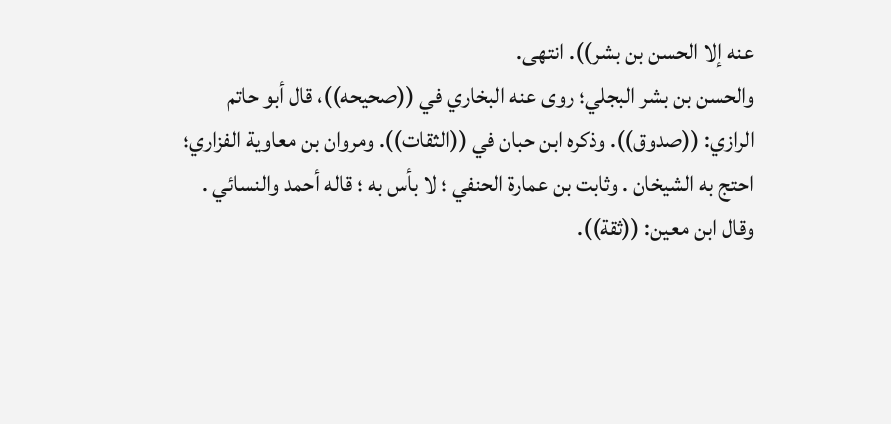عنه إلا الحسن بن بشر)). انتهى.
والحسن بن بشر البجلي؛ روى عنه البخاري في ((صحيحه))، قال أبو حاتم
الرازي: ((صدوق)). وذكره ابن حبان في ((الثقات)). ومروان بن معاوية الفزاري؛
احتج به الشيخان . وثابت بن عمارة الحنفي ؛ لا بأس به ؛ قاله أحمد والنسائي .
وقال ابن معين: ((ثقة)).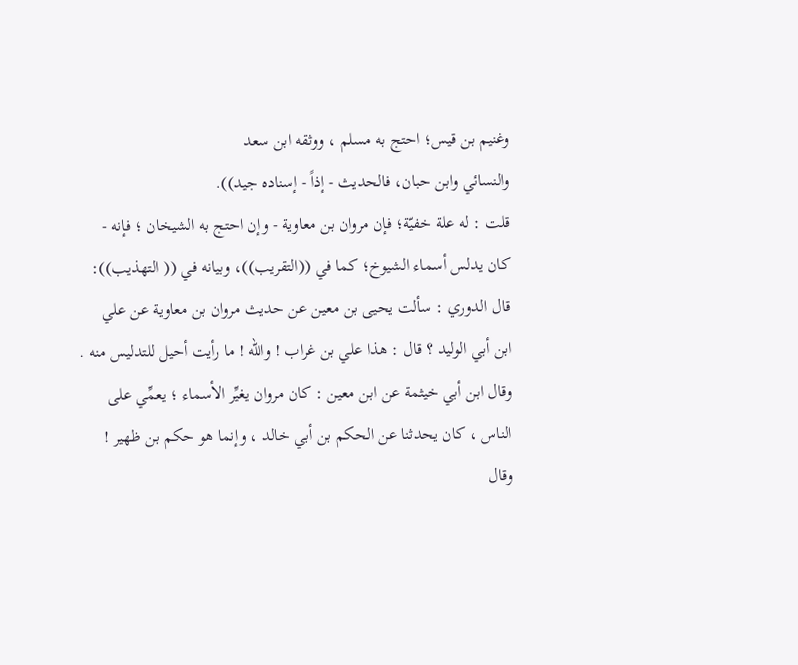وغنيم بن قيس؛ احتج به مسلم ، ووثقه ابن سعد
والنسائي وابن حبان، فالحديث - إذاً - إسناده جيد)).
قلت : له علة خفيّة؛ فإن مروان بن معاوية - وإن احتج به الشيخان ؛ فإنه -
كان يدلس أسماء الشيوخ؛ كما في ((التقريب))، وبيانه في (( التهذيب)):
قال الدوري : سألت يحيى بن معين عن حديث مروان بن معاوية عن علي
ابن أبي الوليد ؟ قال : هذا علي بن غراب ! والله ! ما رأيت أحيل للتدليس منه .
وقال ابن أبي خيثمة عن ابن معين : كان مروان يغيِّر الأسماء ؛ يعمِّي على
الناس ، كان يحدثنا عن الحكم بن أبي خالد ، وإنما هو حكم بن ظهير !
وقال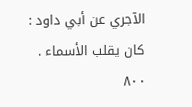الآجري عن أبي داود : كان يقلب الأسماء .
٨٠٠